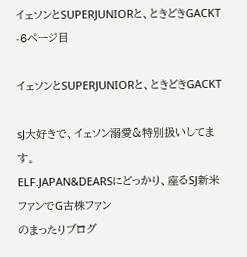イェソンとSUPERJUNIORと、ときどきGACKT -6ページ目

イェソンとSUPERJUNIORと、ときどきGACKT

sJ大好きで、イェソン溺愛&特別扱いしてます。
ELF.JAPAN&DEARSにどっかり、座るSJ新米ファンでG古株ファン
のまったりブログ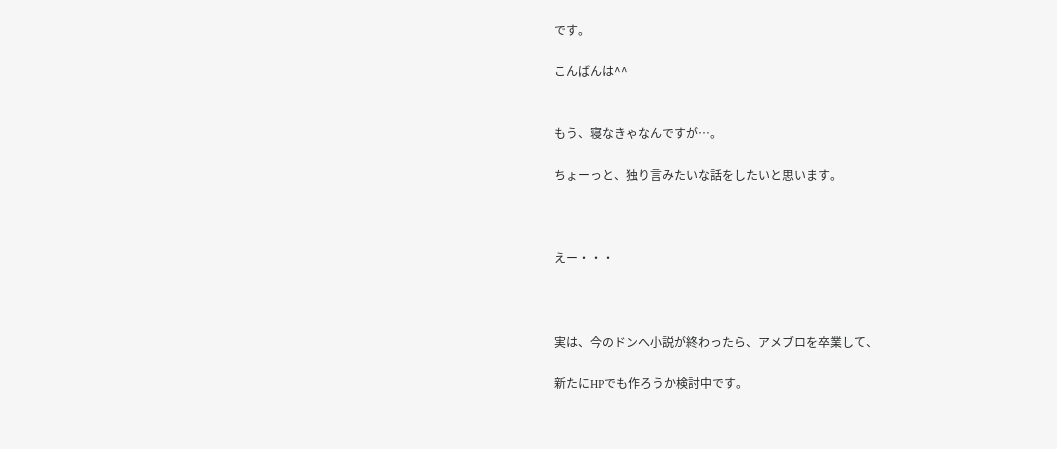です。

こんばんは^^


もう、寝なきゃなんですが…。

ちょーっと、独り言みたいな話をしたいと思います。



えー・・・



実は、今のドンへ小説が終わったら、アメブロを卒業して、

新たにHPでも作ろうか検討中です。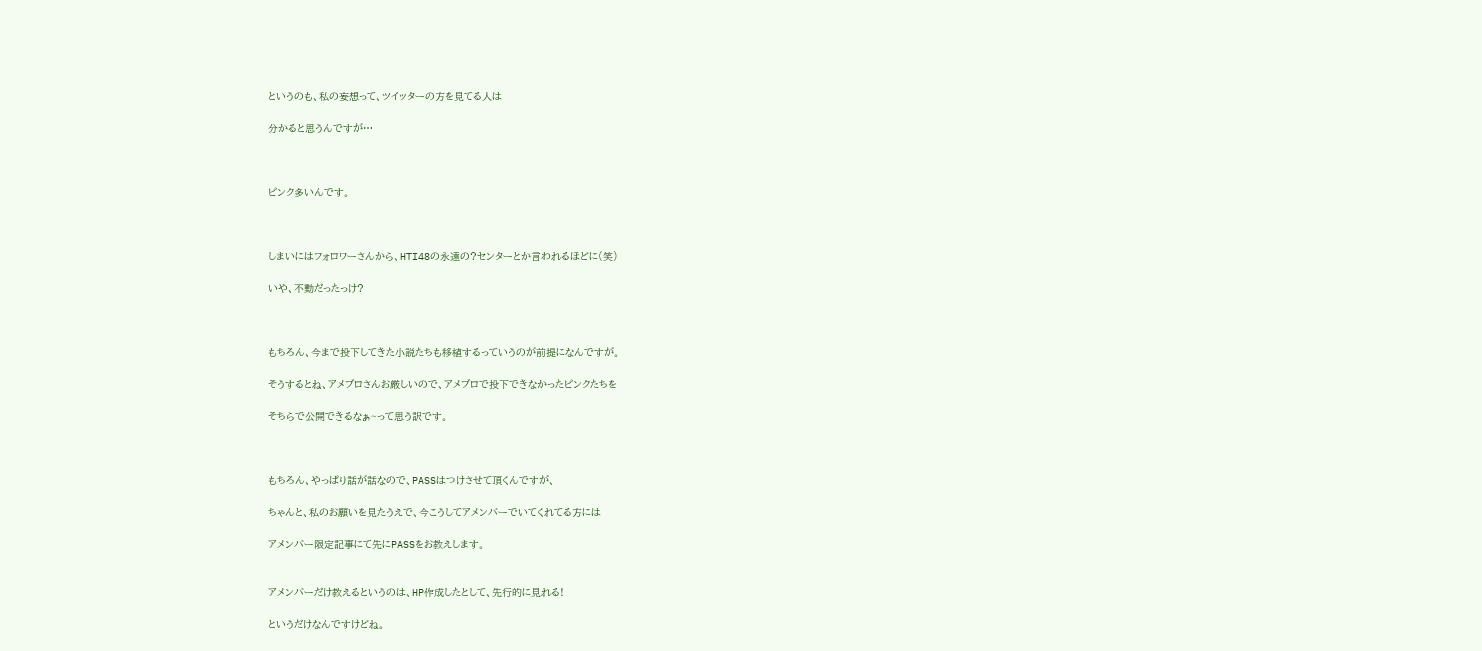というのも、私の妄想って、ツイッターの方を見てる人は

分かると思うんですが…



ピンク多いんです。



しまいにはフォロワーさんから、HTI48の永遠の?センターとか言われるほどに(笑)

いや、不動だったっけ?



もちろん、今まで投下してきた小説たちも移植するっていうのが前提になんですが。

そうするとね、アメブロさんお厳しいので、アメブロで投下できなかったピンクたちを

そちらで公開できるなぁ~って思う訳です。



もちろん、やっぱり話が話なので、PASSはつけさせて頂くんですが、

ちゃんと、私のお願いを見たうえで、今こうしてアメンバーでいてくれてる方には

アメンバー限定記事にて先にPASSをお教えします。


アメンバーだけ教えるというのは、HP作成したとして、先行的に見れる!

というだけなんですけどね。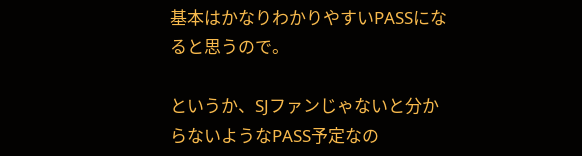基本はかなりわかりやすいPASSになると思うので。

というか、SJファンじゃないと分からないようなPASS予定なの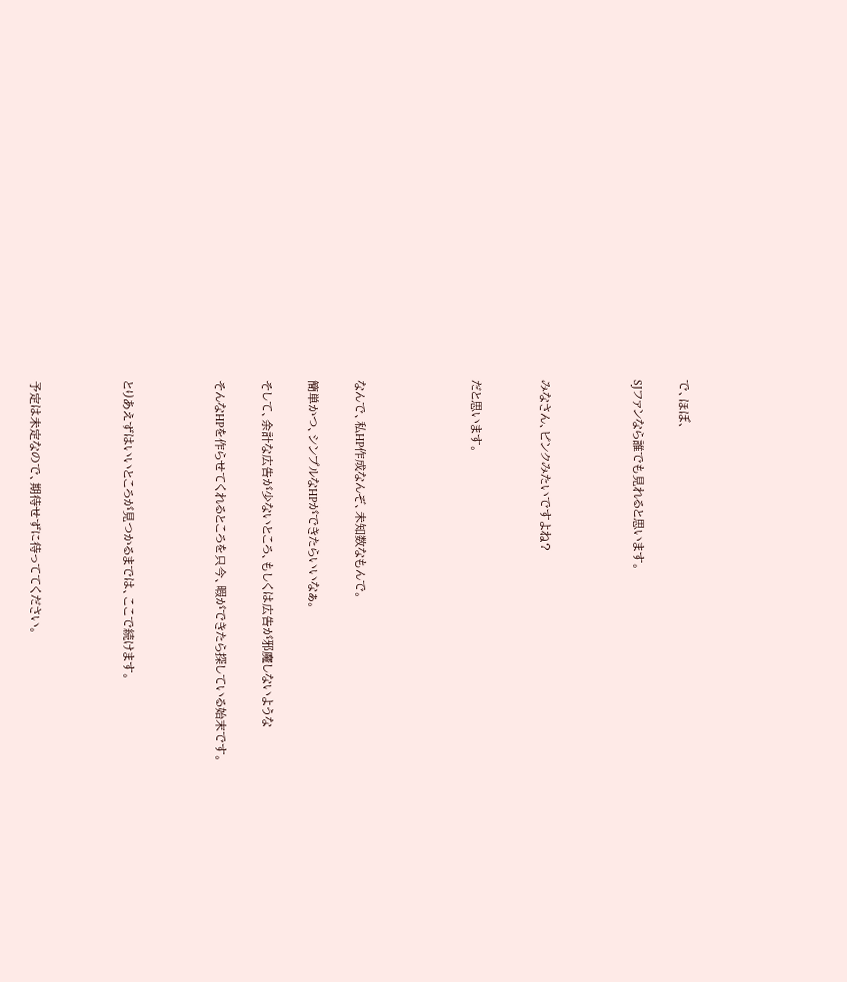で、ほぼ、

SJファンなら誰でも見れると思います。



みなさん、ピンクみたいですよね?


だと思います。




なんで、私HP作成なんぞ、未知数なもんで。

簡単かつ、シンプルなHPができたらいいなぁ。

そして、余計な広告が少ないところ、もしくは広告が邪魔しないような

そんなHPを作らせてくれるところを只今、暇ができたら探している始末です。



とりあえずはいいところが見つかるまでは、ここで続けます。



予定は未定なので、期待せずに待っててください。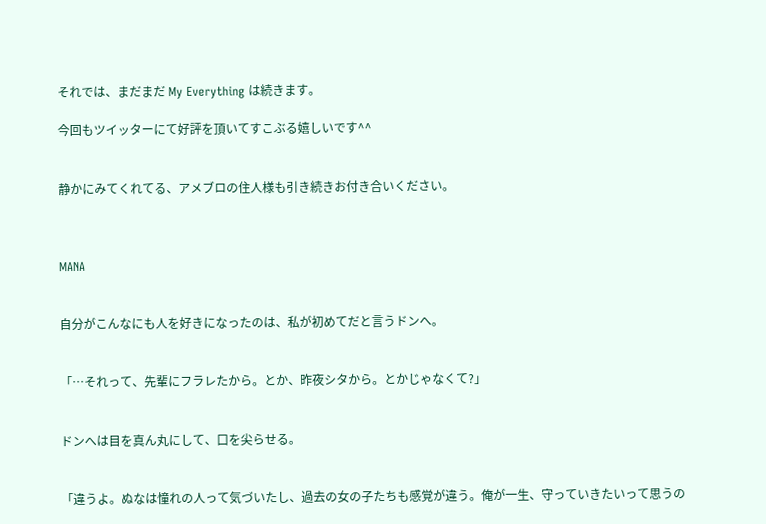それでは、まだまだ My Everything は続きます。

今回もツイッターにて好評を頂いてすこぶる嬉しいです^^


静かにみてくれてる、アメブロの住人様も引き続きお付き合いください。



MANA


自分がこんなにも人を好きになったのは、私が初めてだと言うドンへ。


「…それって、先輩にフラレたから。とか、昨夜シタから。とかじゃなくて?」


ドンへは目を真ん丸にして、口を尖らせる。


「違うよ。ぬなは憧れの人って気づいたし、過去の女の子たちも感覚が違う。俺が一生、守っていきたいって思うの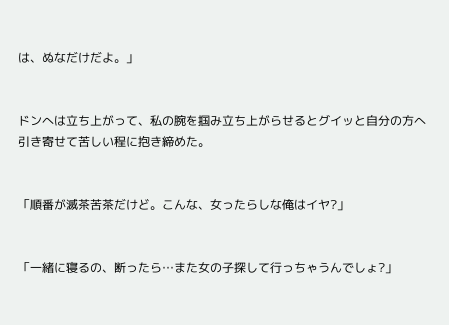は、ぬなだけだよ。」


ドンへは立ち上がって、私の腕を掴み立ち上がらせるとグイッと自分の方へ引き寄せて苦しい程に抱き締めた。


「順番が滅茶苦茶だけど。こんな、女ったらしな俺はイヤ?」


「一緒に寝るの、断ったら…また女の子探して行っちゃうんでしょ?」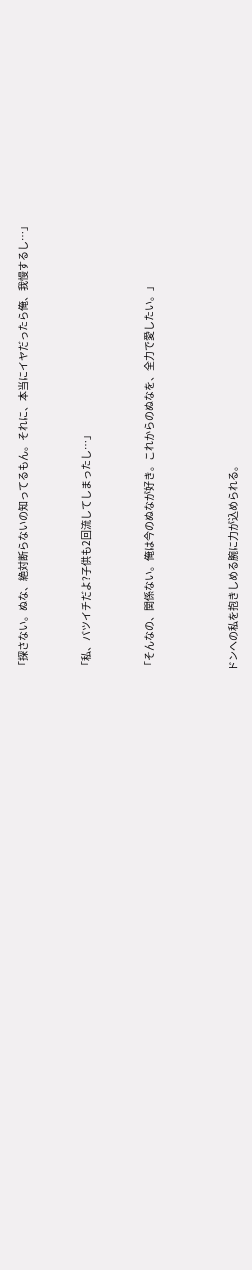「探さない。ぬな、絶対断らないの知ってるもん。それに、本当にイヤだったら俺、我慢するし…」


「私、バツイチだよ?子供も2回流してしまったし…」


「そんなの、関係ない。俺は今のぬなが好き。これからのぬなを、全力で愛したい。」



ドンへの私を抱きしめる腕に力が込められる。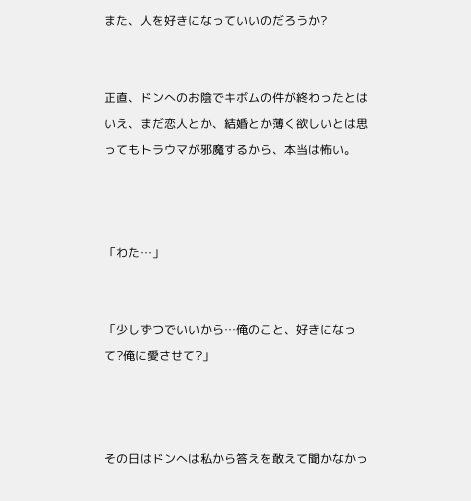また、人を好きになっていいのだろうか?


正直、ドンへのお陰でキボムの件が終わったとはいえ、まだ恋人とか、結婚とか薄く欲しいとは思ってもトラウマが邪魔するから、本当は怖い。



「わた…」


「少しずつでいいから…俺のこと、好きになって?俺に愛させて?」



その日はドンへは私から答えを敢えて聞かなかっ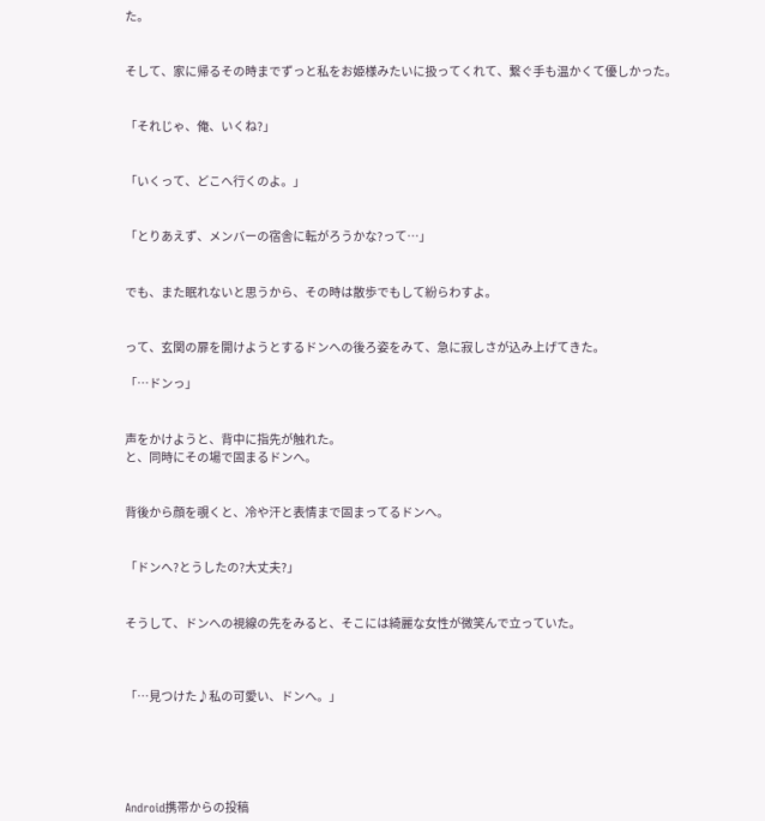た。


そして、家に帰るその時までずっと私をお姫様みたいに扱ってくれて、繋ぐ手も温かくて優しかった。


「それじゃ、俺、いくね?」


「いくって、どこへ行くのよ。」


「とりあえず、メンバーの宿舎に転がろうかな?って…」


でも、また眠れないと思うから、その時は散歩でもして紛らわすよ。


って、玄関の扉を開けようとするドンへの後ろ姿をみて、急に寂しさが込み上げてきた。

「…ドンっ」


声をかけようと、背中に指先が触れた。
と、同時にその場で固まるドンへ。


背後から顔を覗くと、冷や汗と表情まで固まってるドンへ。


「ドンへ?とうしたの?大丈夫?」


そうして、ドンへの視線の先をみると、そこには綺麗な女性が微笑んで立っていた。



「…見つけた♪私の可愛い、ドンへ。」





Android携帯からの投稿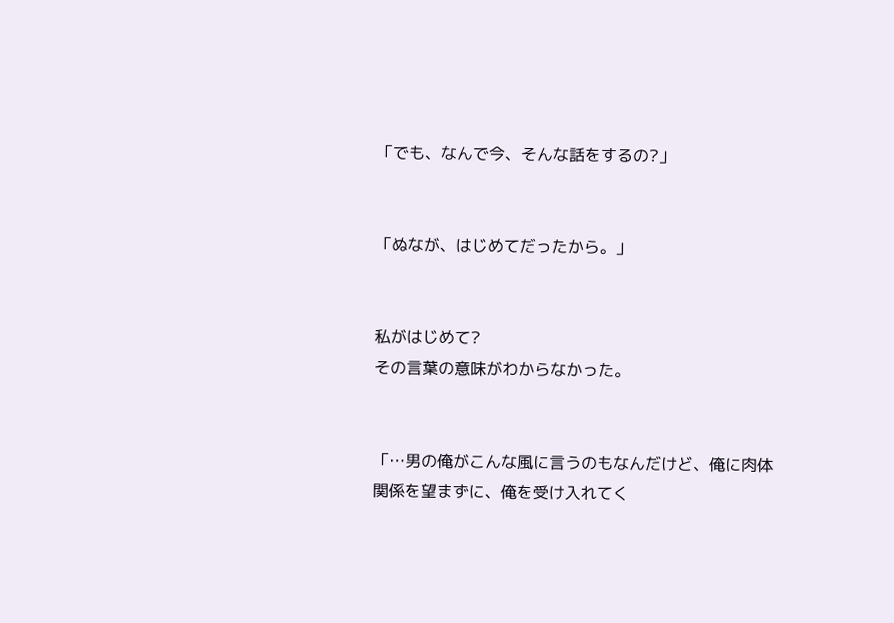「でも、なんで今、そんな話をするの?」


「ぬなが、はじめてだったから。」


私がはじめて?
その言葉の意味がわからなかった。


「…男の俺がこんな風に言うのもなんだけど、俺に肉体関係を望まずに、俺を受け入れてく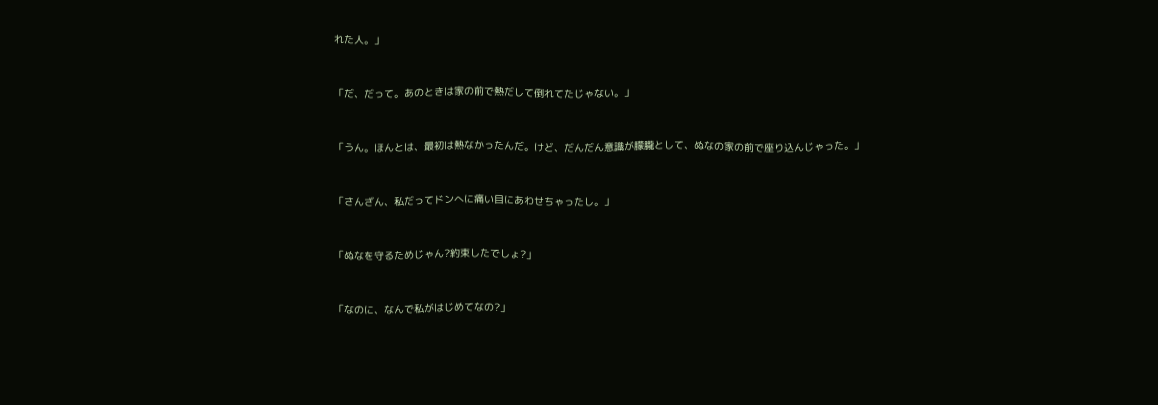れた人。」


「だ、だって。あのときは家の前で熱だして倒れてたじゃない。」


「うん。ほんとは、最初は熱なかったんだ。けど、だんだん意識が朦朧として、ぬなの家の前で座り込んじゃった。」


「さんざん、私だってドンへに痛い目にあわせちゃったし。」


「ぬなを守るためじゃん?約束したでしょ?」


「なのに、なんで私がはじめてなの?」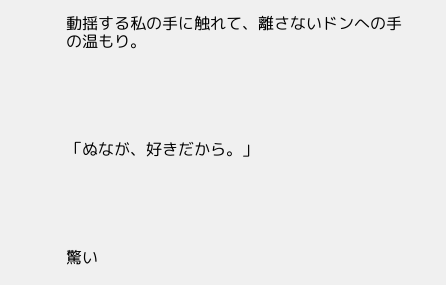動揺する私の手に触れて、離さないドンへの手の温もり。





「ぬなが、好きだから。」





驚い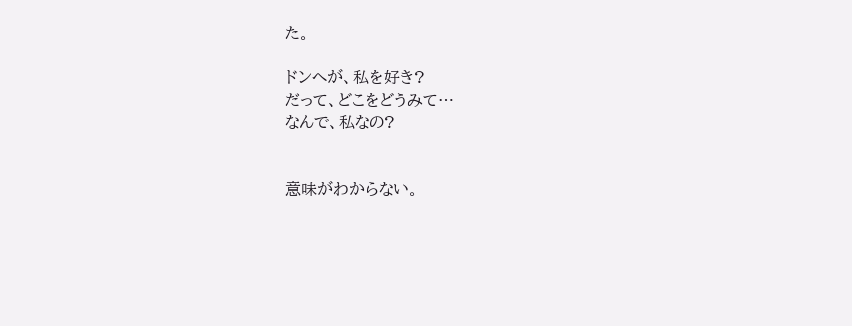た。

ドンへが、私を好き?
だって、どこをどうみて…
なんで、私なの?


意味がわからない。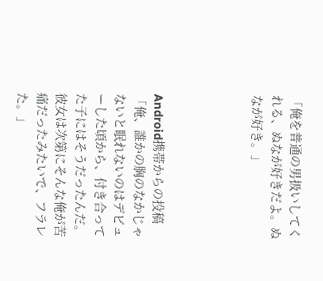「俺を普通の男扱いしてくれる、ぬなが好きだよ。ぬなが好き。」




Android携帯からの投稿
「俺、誰かの胸のなかじゃないと眠れないのはデビューした頃から、付き合ってた子にはそうだったんだ。彼女は次第にそんな俺が苦痛だったみたいで、フラレた。」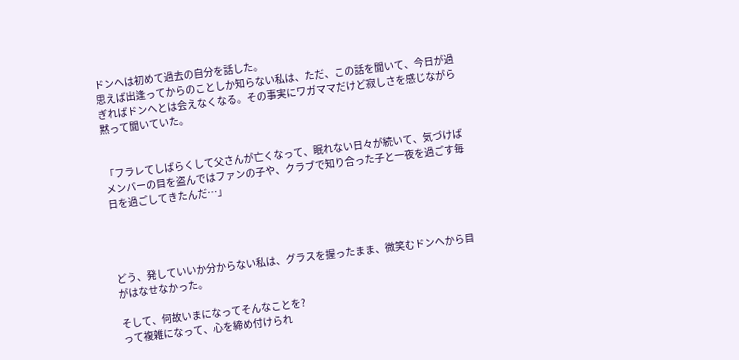ドンへは初めて過去の自分を話した。
思えば出逢ってからのことしか知らない私は、ただ、この話を聞いて、今日が過ぎればドンへとは会えなくなる。その事実にワガママだけど寂しさを感じながら黙って聞いていた。


「フラレてしばらくして父さんが亡くなって、眠れない日々が続いて、気づけばメンバーの目を盗んではファンの子や、クラブで知り合った子と一夜を過ごす毎日を過ごしてきたんだ…」




どう、発していいか分からない私は、グラスを握ったまま、微笑むドンへから目がはなせなかった。

そして、何故いまになってそんなことを?
って複雑になって、心を締め付けられ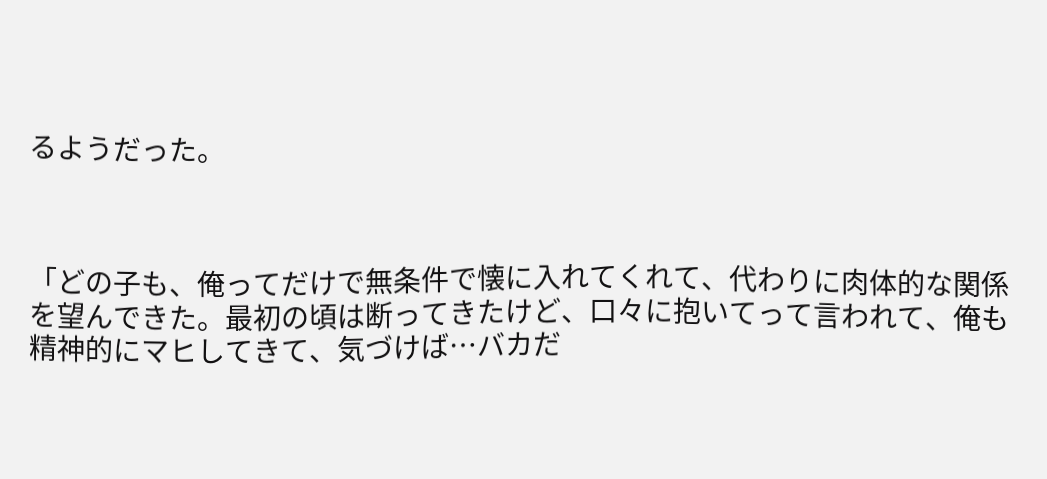るようだった。



「どの子も、俺ってだけで無条件で懐に入れてくれて、代わりに肉体的な関係を望んできた。最初の頃は断ってきたけど、口々に抱いてって言われて、俺も精神的にマヒしてきて、気づけば…バカだ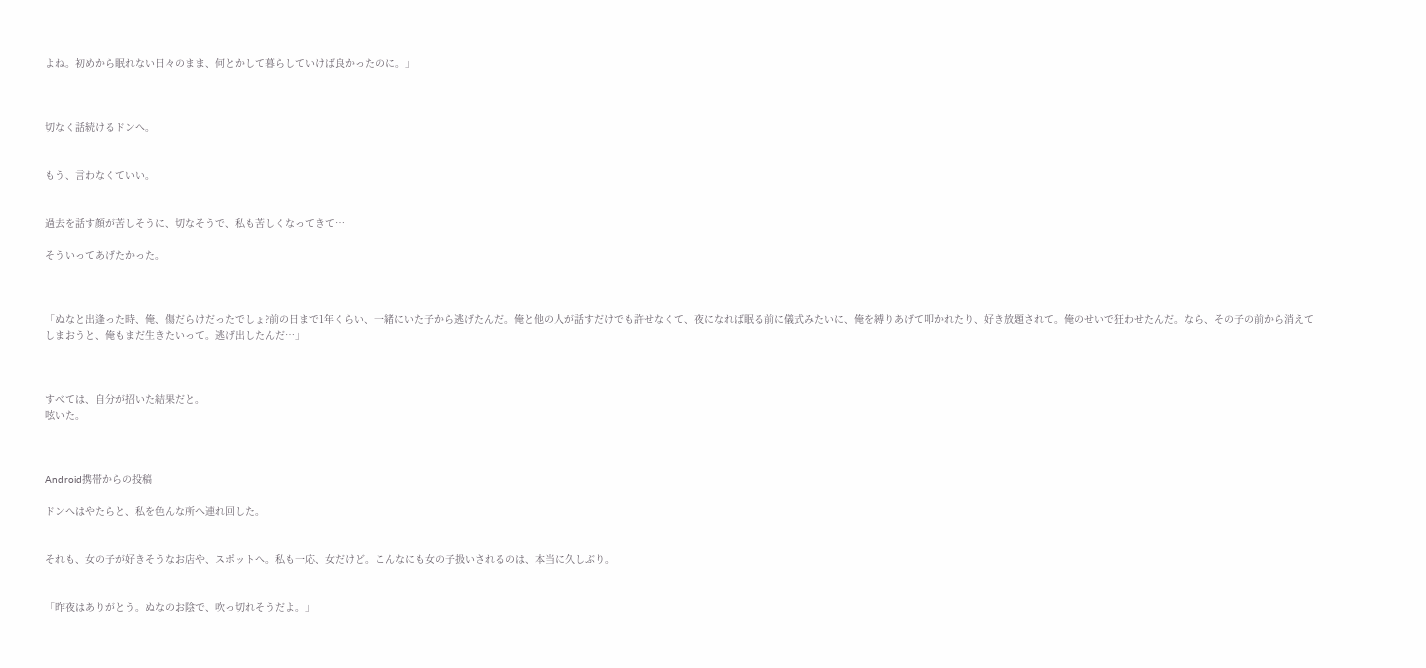よね。初めから眠れない日々のまま、何とかして暮らしていけば良かったのに。」



切なく話続けるドンへ。


もう、言わなくていい。


過去を話す顔が苦しそうに、切なそうで、私も苦しくなってきて…

そういってあげたかった。



「ぬなと出逢った時、俺、傷だらけだったでしょ?前の日まで1年くらい、一緒にいた子から逃げたんだ。俺と他の人が話すだけでも許せなくて、夜になれば眠る前に儀式みたいに、俺を縛りあげて叩かれたり、好き放題されて。俺のせいで狂わせたんだ。なら、その子の前から消えてしまおうと、俺もまだ生きたいって。逃げ出したんだ…」



すべては、自分が招いた結果だと。
呟いた。



Android携帯からの投稿

ドンへはやたらと、私を色んな所へ連れ回した。


それも、女の子が好きそうなお店や、スポットへ。私も一応、女だけど。こんなにも女の子扱いされるのは、本当に久しぶり。


「昨夜はありがとう。ぬなのお陰で、吹っ切れそうだよ。」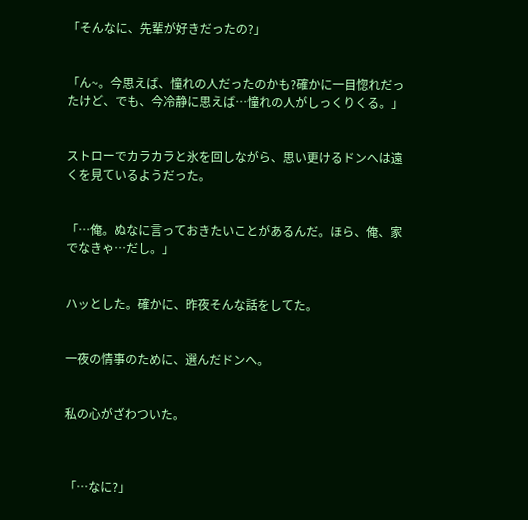「そんなに、先輩が好きだったの?」


「ん~。今思えば、憧れの人だったのかも?確かに一目惚れだったけど、でも、今冷静に思えば…憧れの人がしっくりくる。」


ストローでカラカラと氷を回しながら、思い更けるドンへは遠くを見ているようだった。


「…俺。ぬなに言っておきたいことがあるんだ。ほら、俺、家でなきゃ…だし。」


ハッとした。確かに、昨夜そんな話をしてた。


一夜の情事のために、選んだドンへ。


私の心がざわついた。



「…なに?」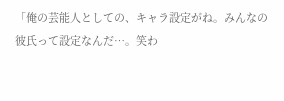「俺の芸能人としての、キャラ設定がね。みんなの彼氏って設定なんだ…。笑わ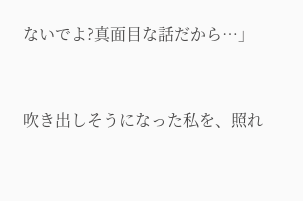ないでよ?真面目な話だから…」



吹き出しそうになった私を、照れ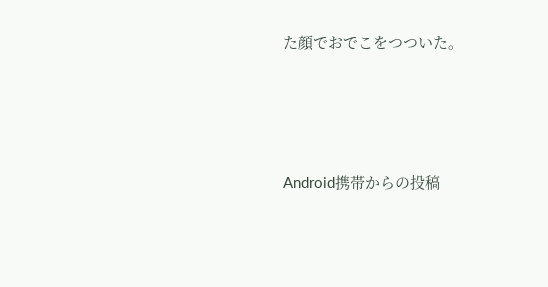た顔でおでこをつついた。




Android携帯からの投稿